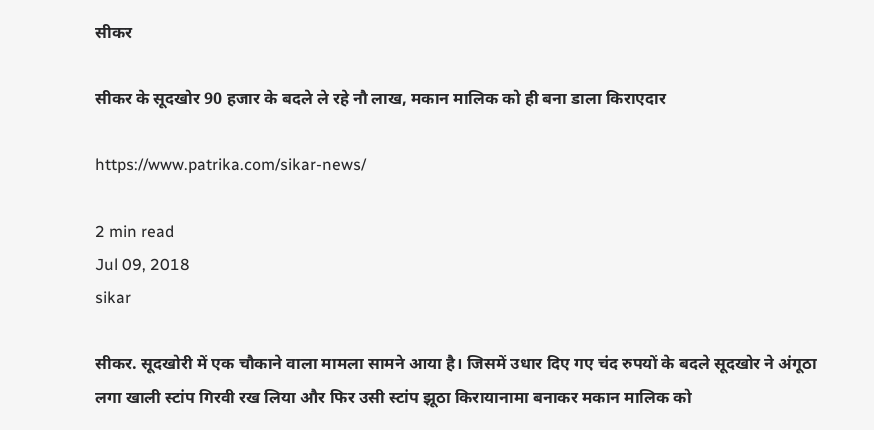सीकर

सीकर के सूदखोर 90 हजार के बदले ले रहे नौ लाख, मकान मालिक को ही बना डाला किराएदार

https://www.patrika.com/sikar-news/

2 min read
Jul 09, 2018
sikar

सीकर. सूदखोरी में एक चौकाने वाला मामला सामने आया है। जिसमें उधार दिए गए चंद रुपयों के बदले सूदखोर ने अंगूठा लगा खाली स्टांप गिरवी रख लिया और फिर उसी स्टांप झूठा किरायानामा बनाकर मकान मालिक को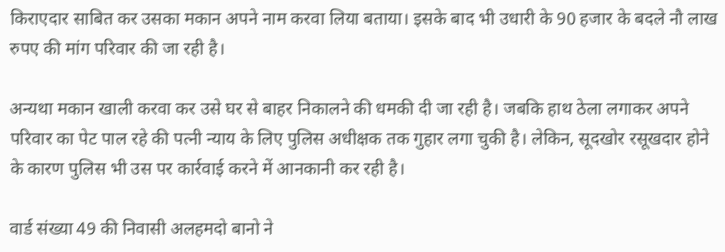किराएदार साबित कर उसका मकान अपने नाम करवा लिया बताया। इसके बाद भी उधारी के 90 हजार के बदले नौ लाख रुपए की मांग परिवार की जा रही है।

अन्यथा मकान खाली करवा कर उसे घर से बाहर निकालने की धमकी दी जा रही है। जबकि हाथ ठेला लगाकर अपने परिवार का पेट पाल रहे की पत्नी न्याय के लिए पुलिस अधीक्षक तक गुहार लगा चुकी है। लेकिन, सूदखोर रसूखदार होने के कारण पुलिस भी उस पर कार्रवाई करने में आनकानी कर रही है।

वार्ड संख्या 49 की निवासी अलहमदो बानो ने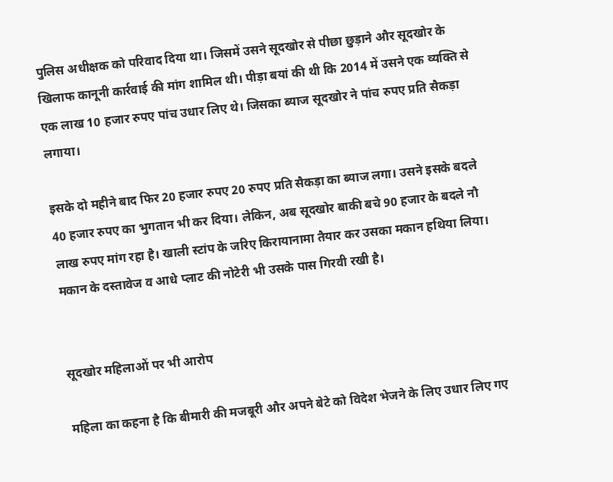पुलिस अधीक्षक को परिवाद दिया था। जिसमें उसने सूदखोर से पीछा छुड़ाने और सूदखोर के खिलाफ कानूनी कार्रवाई की मांग शामिल थी। पीड़ा बयां की थी कि 2014 में उसने एक व्यक्ति से एक लाख 10 हजार रुपए पांच उधार लिए थे। जिसका ब्याज सूदखोर ने पांच रुपए प्रति सैकड़ा लगाया।

इसके दो महीने बाद फिर 20 हजार रुपए 20 रुपए प्रति सैकड़ा का ब्याज लगा। उसने इसके बदले 40 हजार रुपए का भुगतान भी कर दिया। लेकिन, अब सूदखोर बाकी बचे 90 हजार के बदले नौ लाख रुपए मांग रहा है। खाली स्टांप के जरिए किरायानामा तैयार कर उसका मकान हथिया लिया। मकान के दस्तावेज व आधे प्लाट की नोटेरी भी उसके पास गिरवी रखी है।


सूदखोर महिलाओं पर भी आरोप

महिला का कहना है कि बीमारी की मजबूरी और अपने बेटे को विदेश भेजने के लिए उधार लिए गए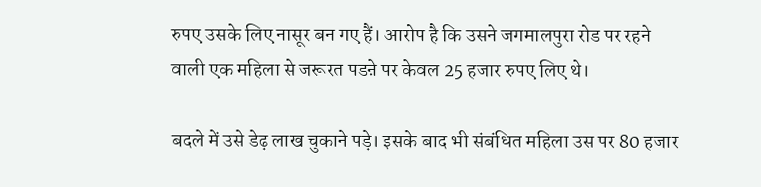रुपए उसके लिए नासूर बन गए हैं। आरोप है कि उसने जगमालपुरा रोड पर रहने वाली एक महिला से जरूरत पडऩे पर केवल 25 हजार रुपए लिए थे।

बदले में उसे डेढ़ लाख चुकाने पड़े। इसके बाद भी संबंधित महिला उस पर 80 हजार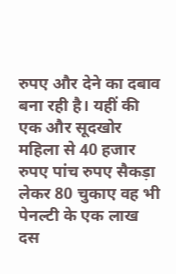रुपए और देने का दबाव बना रही है। यहीं की एक और सूदखोर महिला से 40 हजार रुपए पांच रुपए सैकड़ा लेकर 80 चुकाए वह भी पेनल्टी के एक लाख दस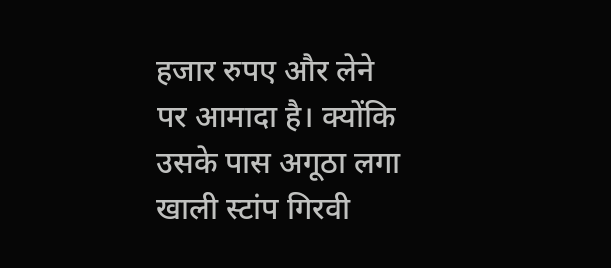हजार रुपए और लेने पर आमादा है। क्योंकि उसके पास अगूठा लगा खाली स्टांप गिरवी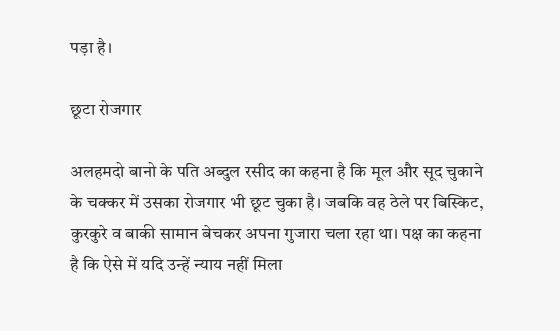पड़ा है।

छूटा रोजगार

अलहमदो बानो के पति अब्दुल रसीद का कहना है कि मूल और सूद चुकाने के चक्कर में उसका रोजगार भी छूट चुका है। जबकि वह ठेले पर बिस्किट, कुरकुरे व बाकी सामान बेचकर अपना गुजारा चला रहा था। पक्ष का कहना है कि ऐसे में यदि उन्हें न्याय नहीं मिला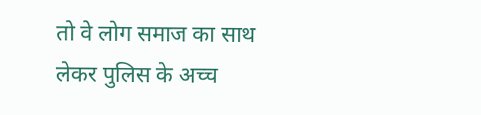तो वे लोग समाज का साथ लेकर पुलिस के अच्च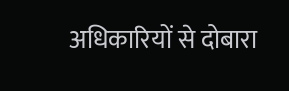अधिकारियों से दोबारा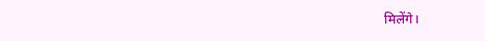मिलेंगे।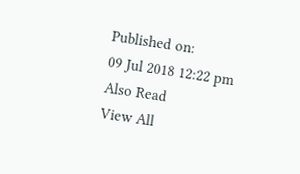Published on:
09 Jul 2018 12:22 pm
Also Read
View All